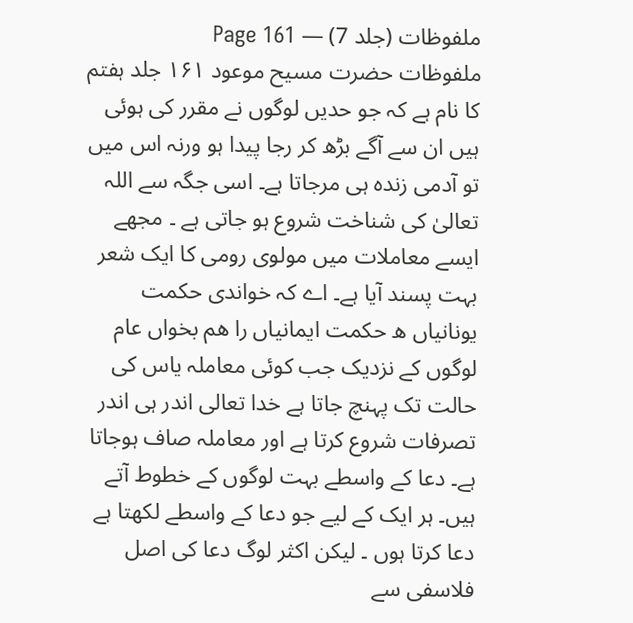ملفوظات (جلد 7) — Page 161
ملفوظات حضرت مسیح موعود ۱۶۱ جلد ہفتم کا نام ہے کہ جو حدیں لوگوں نے مقرر کی ہوئی ہیں ان سے آگے بڑھ کر رجا پیدا ہو ورنہ اس میں تو آدمی زندہ ہی مرجاتا ہے۔ اسی جگہ سے اللہ تعالیٰ کی شناخت شروع ہو جاتی ہے ۔ مجھے ایسے معاملات میں مولوی رومی کا ایک شعر بہت پسند آیا ہے۔ اے کہ خواندی حکمت یونانیاں ه حکمت ایمانیاں را هم بخواں عام لوگوں کے نزدیک جب کوئی معاملہ یاس کی حالت تک پہنچ جاتا ہے خدا تعالی اندر ہی اندر تصرفات شروع کرتا ہے اور معاملہ صاف ہوجاتا ہے۔ دعا کے واسطے بہت لوگوں کے خطوط آتے ہیں۔ ہر ایک کے لیے جو دعا کے واسطے لکھتا ہے دعا کرتا ہوں ۔ لیکن اکثر لوگ دعا کی اصل فلاسفی سے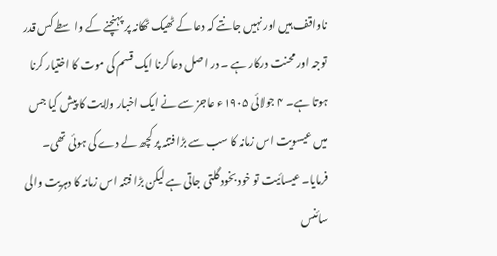ناواقف ہیں اور نہیں جانتے کہ دعا کے ٹھیک ٹھکانہ پر پہنچنے کے واسطے کس قدر توجہ اور محنت درکار ہے ۔ در اصل دعا کرنا ایک قسم کی موت کا اختیار کرنا ہوتا ہے۔ ۴ جولائی ۱۹۰۵ء عاجز سے نے ایک اخبار ولایت کا پیش کیا جس میں عیسویت اس زمانہ کا سب سے بڑا فتنہ پر کچھ لے دے کی ہوئی تھی۔ فرمایا۔ عیسائیت تو خود بخود گلتی جاتی ہے لیکن بڑا فتنہ اس زمانہ کا دہریت والی سائنس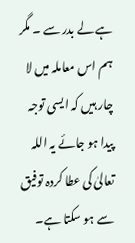ہے لے بدر سے ۔ مگر ہم اس معاملہ میں لا چار ہیں کہ ایسی توجہ پیدا ہو جائے یہ اللہ تعالیٰ کی عطا کردہ توفیق سے ہو سکتا ہے۔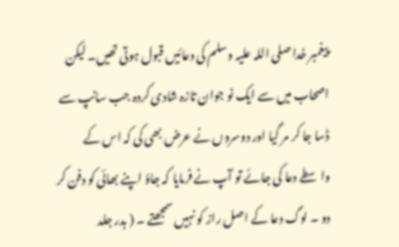پیغمبر خدا صلی اللہ علیہ وسلم کی دعائیں قبول ہوتی تھیں۔ لیکن اصحاب میں سے ایک نو جوان تازہ شادی کردہ جب سانپ سے ڈسا جا کر مر گیا اور دوسروں نے عرض بھی کی کہ اس کے واسطے دعا کی جائے تو آپ نے فرمایا کہ جاؤ اپنے بھائی کو دفن کر دو ۔ لوگ دعا کے اصل راز کو نہیں سمجھتے ۔ ( بدر جلد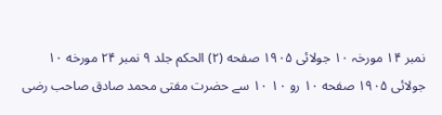نمبر ۱۴ مورخہ ۱۰ جولائی ۱۹۰۵ صفحه (۲) الحکم جلد ۹ نمبر ۲۴ مورخه ۱۰ جولائی ۱۹۰۵ صفحه ۱۰ رو ۱۰ ۱۰ سے حضرت مفتی محمد صادق صاحب رضی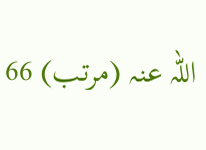اللہ عنہ (مرتب) 66